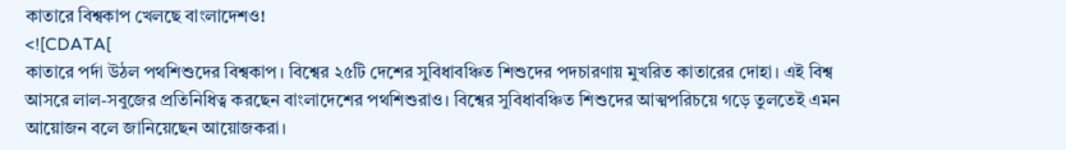কাতারে বিশ্বকাপ খেলছে বাংলাদেশও!
<![CDATA[
কাতারে পর্দা উঠল পথশিশুদের বিশ্বকাপ। বিশ্বের ২৫টি দেশের সুবিধাবঞ্চিত শিশুদের পদচারণায় মুখরিত কাতারের দোহা। এই বিশ্ব আসরে লাল-সবুজের প্রতিনিধিত্ব করছেন বাংলাদেশের পথশিশুরাও। বিশ্বের সুবিধাবঞ্চিত শিশুদের আত্মপরিচয়ে গড়ে তুলতেই এমন আয়োজন বলে জানিয়েছেন আয়োজকরা।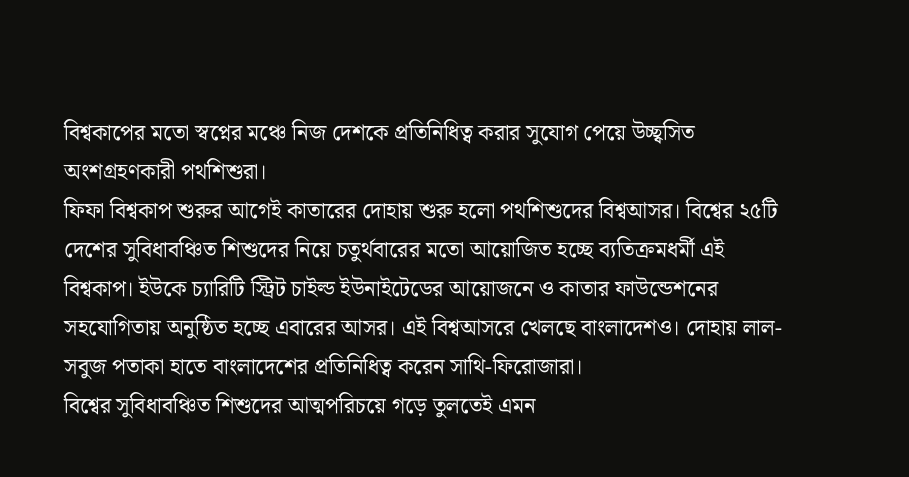বিশ্বকাপের মতো স্বপ্নের মঞ্চে নিজ দেশকে প্রতিনিধিত্ব করার সুযোগ পেয়ে উচ্ছ্বসিত অংশগ্রহণকারী পথশিশুরা।
ফিফা বিশ্বকাপ শুরুর আগেই কাতারের দোহায় শুরু হলো পথশিশুদের বিশ্বআসর। বিশ্বের ২৫টি দেশের সুবিধাবঞ্চিত শিশুদের নিয়ে চতুর্থবারের মতো আয়োজিত হচ্ছে ব্যতিক্রমধর্মী এই বিশ্বকাপ। ইউকে চ্যারিটি স্ট্রিট চাইল্ড ইউনাইটেডের আয়োজনে ও কাতার ফাউন্ডেশনের সহযোগিতায় অনুষ্ঠিত হচ্ছে এবারের আসর। এই বিশ্বআসরে খেলছে বাংলাদেশও। দোহায় লাল-সবুজ পতাকা হাতে বাংলাদেশের প্রতিনিধিত্ব করেন সাথি-ফিরোজারা।
বিশ্বের সুবিধাবঞ্চিত শিশুদের আত্মপরিচয়ে গড়ে তুলতেই এমন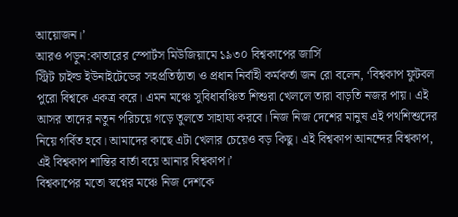আয়োজন।’
আরও পড়ুন:কাতারের স্পোর্টস মিউজিয়ামে ১৯৩০ বিশ্বকাপের জার্সি
স্ট্রিট চাইল্ড ইউনাইটেডের সহপ্রতিষ্ঠাতা ও প্রধান নির্বাহী কর্মকর্তা জন রো বলেন, ‘বিশ্বকাপ ফুটবল পুরো বিশ্বকে একত্র করে। এমন মঞ্চে সুবিধাবঞ্চিত শিশুরা খেললে তারা বাড়তি নজর পায়। এই আসর তাদের নতুন পরিচয়ে গড়ে তুলতে সাহায্য করবে। নিজ নিজ দেশের মানুষ এই পথশিশুদের নিয়ে গর্বিত হবে। আমাদের কাছে এটা খেলার চেয়েও বড় কিছু। এই বিশ্বকাপ আনন্দের বিশ্বকাপ, এই বিশ্বকাপ শান্তির বার্তা বয়ে আনার বিশ্বকাপ।’
বিশ্বকাপের মতো স্বপ্নের মঞ্চে নিজ দেশকে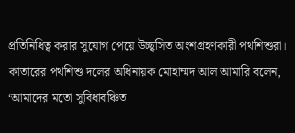প্রতিনিধিত্ব করার সুযোগ পেয়ে উচ্ছ্বসিত অংশগ্রহণকারী পথশিশুরা।
কাতারের পথশিশু দলের অধিনায়ক মোহাম্মদ আল আমারি বলেন, ‘আমাদের মতো সুবিধাবঞ্চিত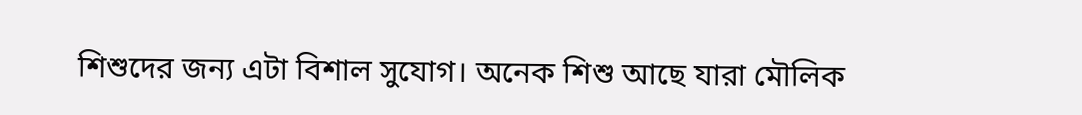শিশুদের জন্য এটা বিশাল সুযোগ। অনেক শিশু আছে যারা মৌলিক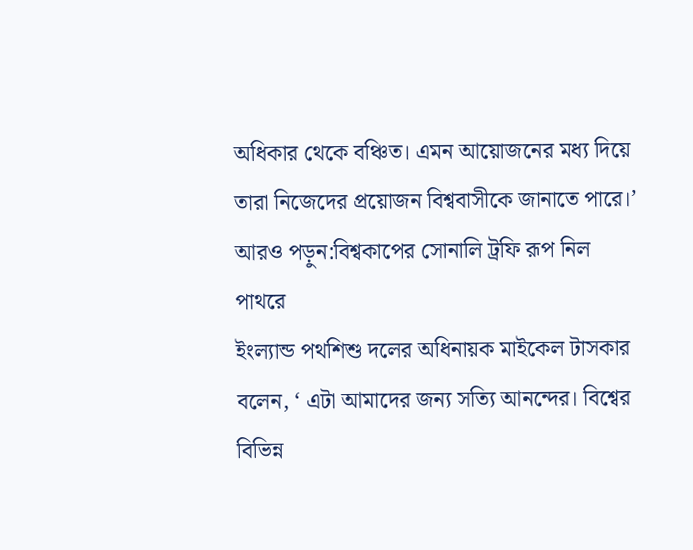অধিকার থেকে বঞ্চিত। এমন আয়োজনের মধ্য দিয়ে তারা নিজেদের প্রয়োজন বিশ্ববাসীকে জানাতে পারে।’
আরও পড়ুন:বিশ্বকাপের সোনালি ট্রফি রূপ নিল পাথরে
ইংল্যান্ড পথশিশু দলের অধিনায়ক মাইকেল টাসকার বলেন, ‘ এটা আমাদের জন্য সত্যি আনন্দের। বিশ্বের বিভিন্ন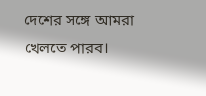দেশের সঙ্গে আমরা খেলতে পারব।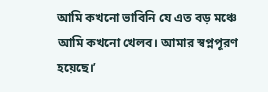আমি কখনো ভাবিনি যে এত বড় মঞ্চে আমি কখনো খেলব। আমার স্বপ্নপূরণ হয়েছে।’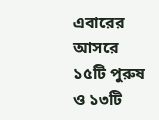এবারের আসরে ১৫টি পুরুষ ও ১৩টি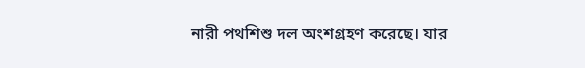নারী পথশিশু দল অংশগ্রহণ করেছে। যার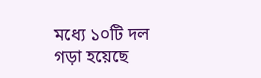মধ্যে ১০টি দল গড়া হয়েছে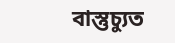বাস্তুচ্যুত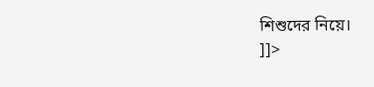শিশুদের নিয়ে।
]]>